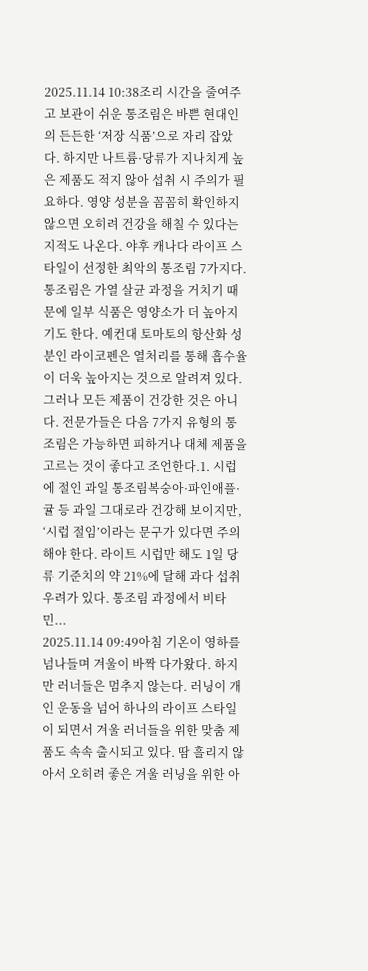2025.11.14 10:38조리 시간을 줄여주고 보관이 쉬운 통조림은 바쁜 현대인의 든든한 ‘저장 식품’으로 자리 잡았다. 하지만 나트륨·당류가 지나치게 높은 제품도 적지 않아 섭취 시 주의가 필요하다. 영양 성분을 꼼꼼히 확인하지 않으면 오히려 건강을 해칠 수 있다는 지적도 나온다. 야후 캐나다 라이프 스타일이 선정한 최악의 통조림 7가지다.통조림은 가열 살균 과정을 거치기 때문에 일부 식품은 영양소가 더 높아지기도 한다. 예컨대 토마토의 항산화 성분인 라이코펜은 열처리를 통해 흡수율이 더욱 높아지는 것으로 알려져 있다. 그러나 모든 제품이 건강한 것은 아니다. 전문가들은 다음 7가지 유형의 통조림은 가능하면 피하거나 대체 제품을 고르는 것이 좋다고 조언한다.1. 시럽에 절인 과일 통조림복숭아·파인애플·귤 등 과일 그대로라 건강해 보이지만, ‘시럽 절임’이라는 문구가 있다면 주의해야 한다. 라이트 시럽만 해도 1일 당류 기준치의 약 21%에 달해 과다 섭취 우려가 있다. 통조림 과정에서 비타민...
2025.11.14 09:49아침 기온이 영하를 넘나들며 겨울이 바짝 다가왔다. 하지만 러너들은 멈추지 않는다. 러닝이 개인 운동을 넘어 하나의 라이프 스타일이 되면서 겨울 러너들을 위한 맞춤 제품도 속속 출시되고 있다. 땀 흘리지 않아서 오히려 좋은 겨울 러닝을 위한 아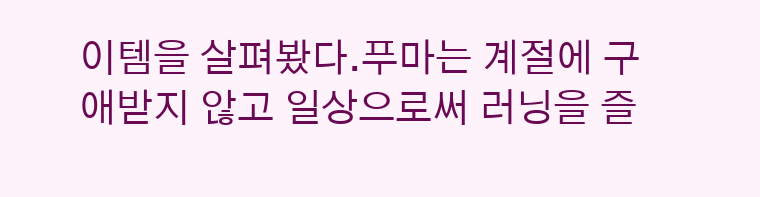이템을 살펴봤다.푸마는 계절에 구애받지 않고 일상으로써 러닝을 즐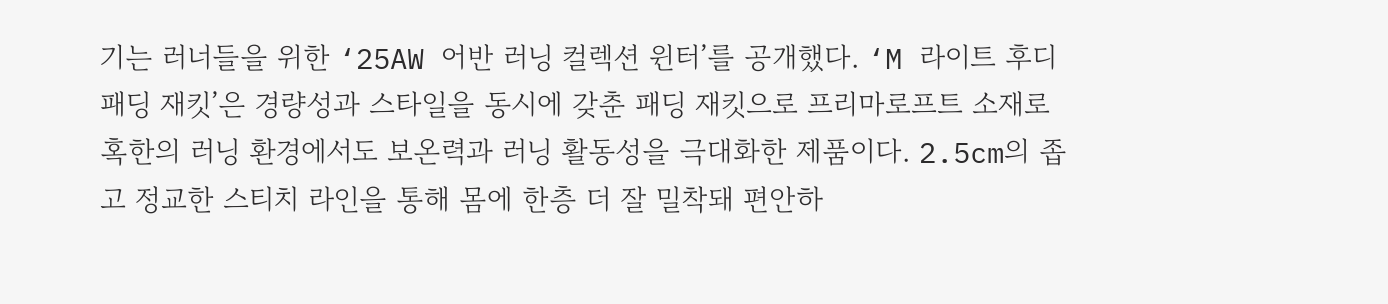기는 러너들을 위한 ‘25AW 어반 러닝 컬렉션 윈터’를 공개했다. ‘M 라이트 후디 패딩 재킷’은 경량성과 스타일을 동시에 갖춘 패딩 재킷으로 프리마로프트 소재로 혹한의 러닝 환경에서도 보온력과 러닝 활동성을 극대화한 제품이다. 2.5cm의 좁고 정교한 스티치 라인을 통해 몸에 한층 더 잘 밀착돼 편안하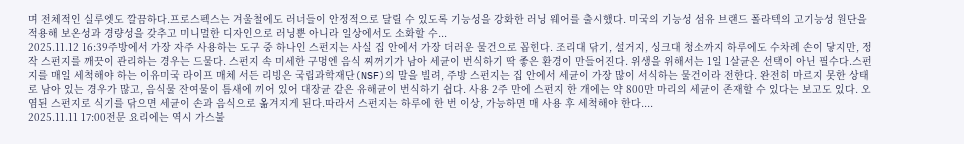며 전체적인 실루엣도 깔끔하다.프로스펙스는 겨울철에도 러너들이 안정적으로 달릴 수 있도록 기능성을 강화한 러닝 웨어를 출시했다. 미국의 기능성 섬유 브랜드 폴라텍의 고기능성 원단을 적용해 보온성과 경량성을 갖추고 미니멀한 디자인으로 러닝뿐 아니라 일상에서도 소화할 수...
2025.11.12 16:39주방에서 가장 자주 사용하는 도구 중 하나인 스펀지는 사실 집 안에서 가장 더러운 물건으로 꼽힌다. 조리대 닦기, 설거지, 싱크대 청소까지 하루에도 수차례 손이 닿지만, 정작 스펀지를 깨끗이 관리하는 경우는 드물다. 스펀지 속 미세한 구멍엔 음식 찌꺼기가 남아 세균이 번식하기 딱 좋은 환경이 만들어진다. 위생을 위해서는 1일 1살균은 선택이 아닌 필수다.스펀지를 매일 세척해야 하는 이유미국 라이프 매체 서든 리빙은 국립과학재단(NSF)의 말을 빌려, 주방 스펀지는 집 안에서 세균이 가장 많이 서식하는 물건이라 전한다. 완전히 마르지 못한 상태로 남아 있는 경우가 많고, 음식물 잔여물이 틈새에 끼어 있어 대장균 같은 유해균이 번식하기 쉽다. 사용 2주 만에 스펀지 한 개에는 약 800만 마리의 세균이 존재할 수 있다는 보고도 있다. 오염된 스펀지로 식기를 닦으면 세균이 손과 음식으로 옮겨지게 된다.따라서 스펀지는 하루에 한 번 이상, 가능하면 매 사용 후 세척해야 한다....
2025.11.11 17:00전문 요리에는 역시 가스불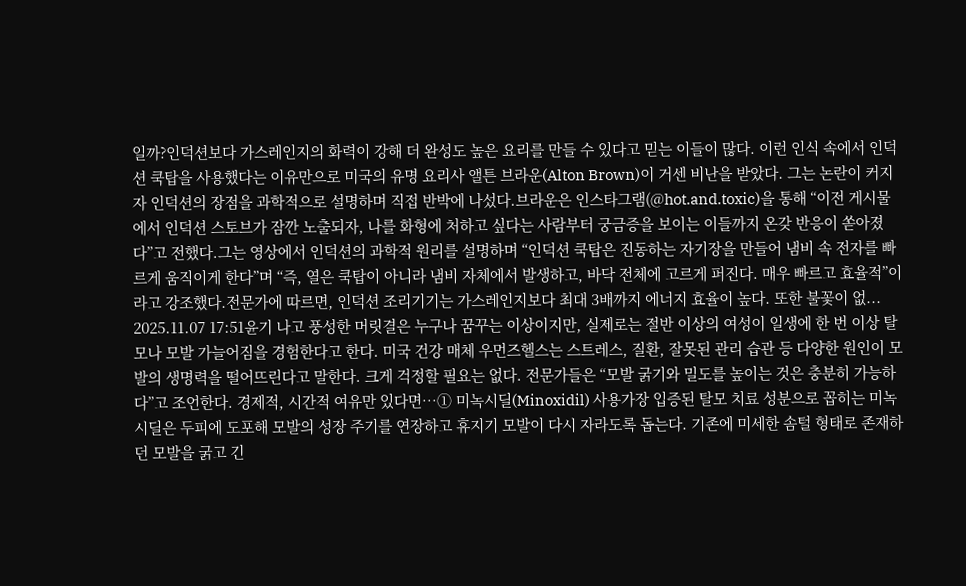일까?인덕션보다 가스레인지의 화력이 강해 더 완성도 높은 요리를 만들 수 있다고 믿는 이들이 많다. 이런 인식 속에서 인덕션 쿡탑을 사용했다는 이유만으로 미국의 유명 요리사 앨튼 브라운(Alton Brown)이 거센 비난을 받았다. 그는 논란이 커지자 인덕션의 장점을 과학적으로 설명하며 직접 반박에 나섰다.브라운은 인스타그램(@hot.and.toxic)을 통해 “이전 게시물에서 인덕션 스토브가 잠깐 노출되자, 나를 화형에 처하고 싶다는 사람부터 궁금증을 보이는 이들까지 온갖 반응이 쏟아졌다”고 전했다.그는 영상에서 인덕션의 과학적 원리를 설명하며 “인덕션 쿡탑은 진동하는 자기장을 만들어 냄비 속 전자를 빠르게 움직이게 한다”며 “즉, 열은 쿡탑이 아니라 냄비 자체에서 발생하고, 바닥 전체에 고르게 퍼진다. 매우 빠르고 효율적”이라고 강조했다.전문가에 따르면, 인덕션 조리기기는 가스레인지보다 최대 3배까지 에너지 효율이 높다. 또한 불꽃이 없...
2025.11.07 17:51윤기 나고 풍성한 머릿결은 누구나 꿈꾸는 이상이지만, 실제로는 절반 이상의 여성이 일생에 한 번 이상 탈모나 모발 가늘어짐을 경험한다고 한다. 미국 건강 매체 우먼즈헬스는 스트레스, 질환, 잘못된 관리 습관 등 다양한 원인이 모발의 생명력을 떨어뜨린다고 말한다. 크게 걱정할 필요는 없다. 전문가들은 “모발 굵기와 밀도를 높이는 것은 충분히 가능하다”고 조언한다. 경제적, 시간적 여유만 있다면…① 미녹시딜(Minoxidil) 사용가장 입증된 탈모 치료 성분으로 꼽히는 미녹시딜은 두피에 도포해 모발의 성장 주기를 연장하고 휴지기 모발이 다시 자라도록 돕는다. 기존에 미세한 솜털 형태로 존재하던 모발을 굵고 긴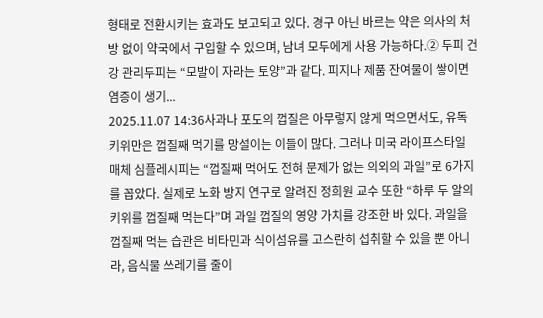형태로 전환시키는 효과도 보고되고 있다. 경구 아닌 바르는 약은 의사의 처방 없이 약국에서 구입할 수 있으며, 남녀 모두에게 사용 가능하다.② 두피 건강 관리두피는 “모발이 자라는 토양”과 같다. 피지나 제품 잔여물이 쌓이면 염증이 생기...
2025.11.07 14:36사과나 포도의 껍질은 아무렇지 않게 먹으면서도, 유독 키위만은 껍질째 먹기를 망설이는 이들이 많다. 그러나 미국 라이프스타일 매체 심플레시피는 “껍질째 먹어도 전혀 문제가 없는 의외의 과일”로 6가지를 꼽았다. 실제로 노화 방지 연구로 알려진 정희원 교수 또한 “하루 두 알의 키위를 껍질째 먹는다”며 과일 껍질의 영양 가치를 강조한 바 있다. 과일을 껍질째 먹는 습관은 비타민과 식이섬유를 고스란히 섭취할 수 있을 뿐 아니라, 음식물 쓰레기를 줄이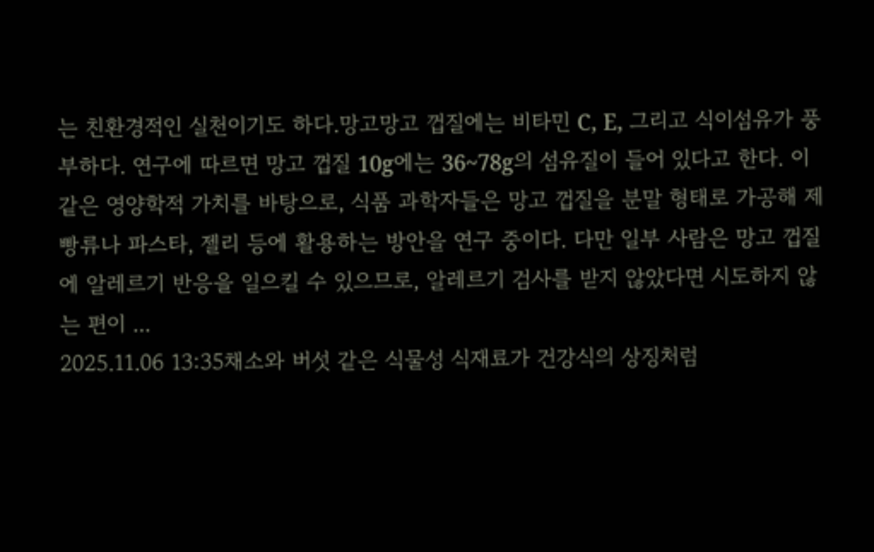는 친환경적인 실천이기도 하다.망고망고 껍질에는 비타민 C, E, 그리고 식이섬유가 풍부하다. 연구에 따르면 망고 껍질 10g에는 36~78g의 섬유질이 들어 있다고 한다. 이 같은 영양학적 가치를 바탕으로, 식품 과학자들은 망고 껍질을 분말 형태로 가공해 제빵류나 파스타, 젤리 등에 활용하는 방안을 연구 중이다. 다만 일부 사람은 망고 껍질에 알레르기 반응을 일으킬 수 있으므로, 알레르기 검사를 받지 않았다면 시도하지 않는 편이 ...
2025.11.06 13:35채소와 버섯 같은 식물성 식재료가 건강식의 상징처럼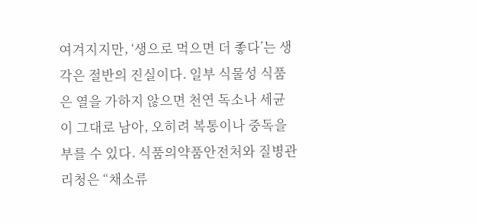여겨지지만, ‘생으로 먹으면 더 좋다’는 생각은 절반의 진실이다. 일부 식물성 식품은 열을 가하지 않으면 천연 독소나 세균이 그대로 남아, 오히려 복통이나 중독을 부를 수 있다. 식품의약품안전처와 질병관리청은 “채소류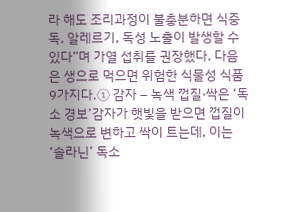라 해도 조리과정이 불충분하면 식중독, 알레르기, 독성 노출이 발생할 수 있다”며 가열 섭취를 권장했다. 다음은 생으로 먹으면 위험한 식물성 식품 9가지다.① 감자 – 녹색 껍질·싹은 ‘독소 경보’감자가 햇빛을 받으면 껍질이 녹색으로 변하고 싹이 트는데, 이는 ‘솔라닌’ 독소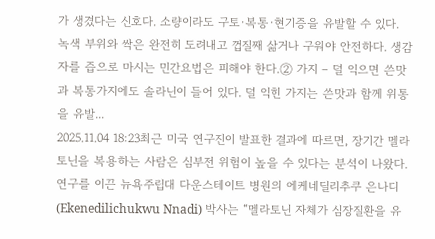가 생겼다는 신호다. 소량이라도 구토·복통·현기증을 유발할 수 있다. 녹색 부위와 싹은 완전히 도려내고 껍질째 삶거나 구워야 안전하다. 생감자를 즙으로 마시는 민간요법은 피해야 한다.② 가지 – 덜 익으면 쓴맛과 복통가지에도 솔라닌이 들어 있다. 덜 익힌 가지는 쓴맛과 함께 위통을 유발...
2025.11.04 18:23최근 미국 연구진이 발표한 결과에 따르면, 장기간 멜라토닌을 복용하는 사람은 심부전 위험이 높을 수 있다는 분석이 나왔다. 연구를 이끈 뉴욕주립대 다운스테이트 병원의 에케네딜리추쿠 은나디(Ekenedilichukwu Nnadi) 박사는 “멜라토닌 자체가 심장질환을 유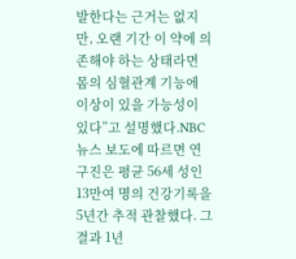발한다는 근거는 없지만, 오랜 기간 이 약에 의존해야 하는 상태라면 몸의 심혈관계 기능에 이상이 있을 가능성이 있다”고 설명했다.NBC 뉴스 보도에 따르면 연구진은 평균 56세 성인 13만여 명의 건강기록을 5년간 추적 관찰했다. 그 결과 1년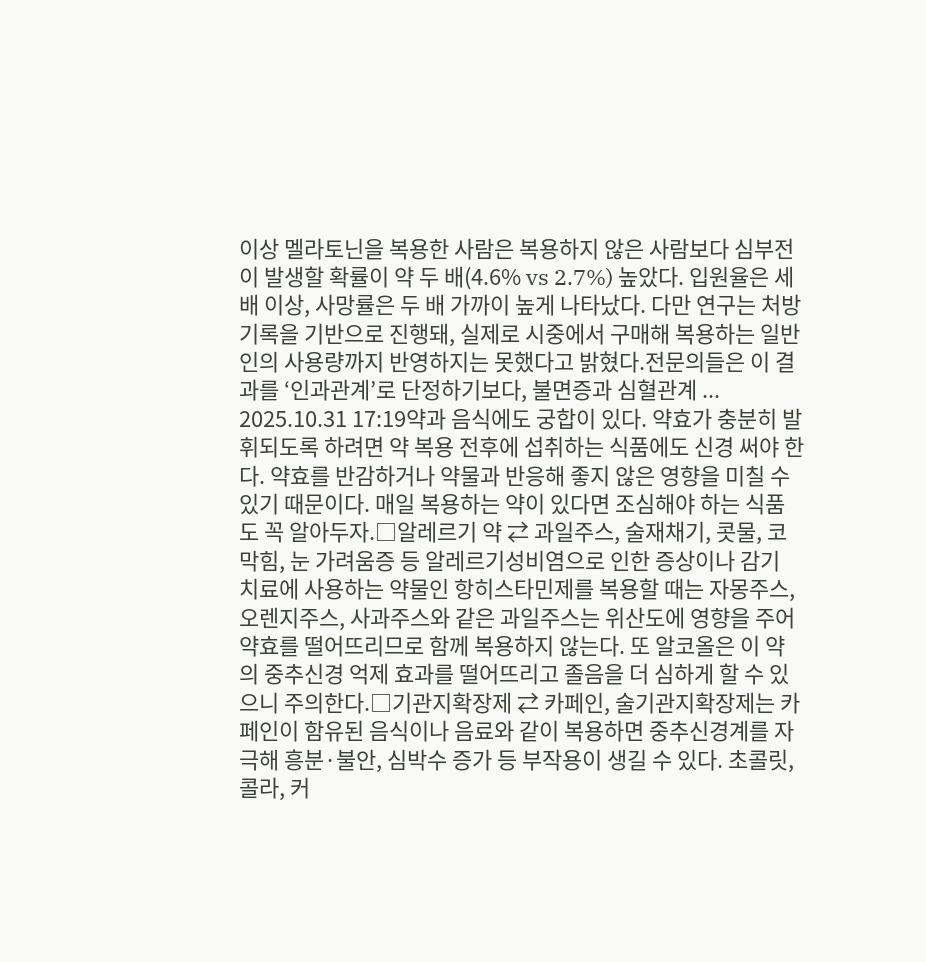이상 멜라토닌을 복용한 사람은 복용하지 않은 사람보다 심부전이 발생할 확률이 약 두 배(4.6% vs 2.7%) 높았다. 입원율은 세 배 이상, 사망률은 두 배 가까이 높게 나타났다. 다만 연구는 처방기록을 기반으로 진행돼, 실제로 시중에서 구매해 복용하는 일반인의 사용량까지 반영하지는 못했다고 밝혔다.전문의들은 이 결과를 ‘인과관계’로 단정하기보다, 불면증과 심혈관계 ...
2025.10.31 17:19약과 음식에도 궁합이 있다. 약효가 충분히 발휘되도록 하려면 약 복용 전후에 섭취하는 식품에도 신경 써야 한다. 약효를 반감하거나 약물과 반응해 좋지 않은 영향을 미칠 수 있기 때문이다. 매일 복용하는 약이 있다면 조심해야 하는 식품도 꼭 알아두자.□알레르기 약 ⇄ 과일주스, 술재채기, 콧물, 코막힘, 눈 가려움증 등 알레르기성비염으로 인한 증상이나 감기 치료에 사용하는 약물인 항히스타민제를 복용할 때는 자몽주스, 오렌지주스, 사과주스와 같은 과일주스는 위산도에 영향을 주어 약효를 떨어뜨리므로 함께 복용하지 않는다. 또 알코올은 이 약의 중추신경 억제 효과를 떨어뜨리고 졸음을 더 심하게 할 수 있으니 주의한다.□기관지확장제 ⇄ 카페인, 술기관지확장제는 카페인이 함유된 음식이나 음료와 같이 복용하면 중추신경계를 자극해 흥분·불안, 심박수 증가 등 부작용이 생길 수 있다. 초콜릿, 콜라, 커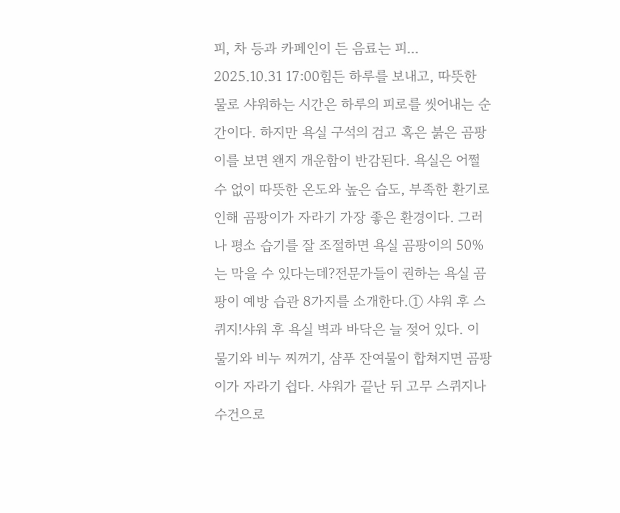피, 차 등과 카페인이 든 음료는 피...
2025.10.31 17:00힘든 하루를 보내고, 따뜻한 물로 샤워하는 시간은 하루의 피로를 씻어내는 순간이다. 하지만 욕실 구석의 검고 혹은 붉은 곰팡이를 보면 왠지 개운함이 반감된다. 욕실은 어쩔 수 없이 따뜻한 온도와 높은 습도, 부족한 환기로 인해 곰팡이가 자라기 가장 좋은 환경이다. 그러나 평소 습기를 잘 조절하면 욕실 곰팡이의 50%는 막을 수 있다는데?전문가들이 권하는 욕실 곰팡이 예방 습관 8가지를 소개한다.① 샤워 후 스퀴지!샤워 후 욕실 벽과 바닥은 늘 젖어 있다. 이 물기와 비누 찌꺼기, 샴푸 잔여물이 합쳐지면 곰팡이가 자라기 쉽다. 샤워가 끝난 뒤 고무 스퀴지나 수건으로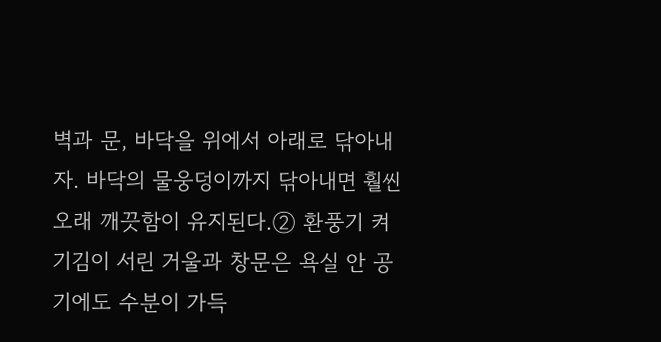벽과 문, 바닥을 위에서 아래로 닦아내자. 바닥의 물웅덩이까지 닦아내면 훨씬 오래 깨끗함이 유지된다.② 환풍기 켜기김이 서린 거울과 창문은 욕실 안 공기에도 수분이 가득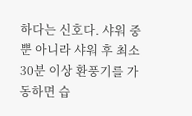하다는 신호다. 샤워 중뿐 아니라 샤워 후 최소 30분 이상 환풍기를 가동하면 습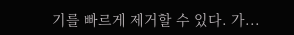기를 빠르게 제거할 수 있다. 가...